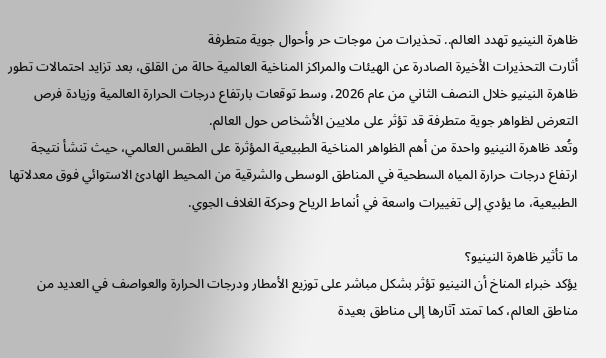ظاهرة النينيو تهدد العالم.. تحذيرات من موجات حر وأحوال جوية متطرفة
أثارت التحذيرات الأخيرة الصادرة عن الهيئات والمراكز المناخية العالمية حالة من القلق، بعد تزايد احتمالات تطور ظاهرة النينيو خلال النصف الثاني من عام 2026، وسط توقعات بارتفاع درجات الحرارة العالمية وزيادة فرص التعرض لظواهر جوية متطرفة قد تؤثر على ملايين الأشخاص حول العالم.
وتُعد ظاهرة النينيو واحدة من أهم الظواهر المناخية الطبيعية المؤثرة على الطقس العالمي، حيث تنشأ نتيجة ارتفاع درجات حرارة المياه السطحية في المناطق الوسطى والشرقية من المحيط الهادئ الاستوائي فوق معدلاتها الطبيعية، ما يؤدي إلى تغييرات واسعة في أنماط الرياح وحركة الغلاف الجوي.

ما تأثير ظاهرة النينيو؟
يؤكد خبراء المناخ أن النينيو تؤثر بشكل مباشر على توزيع الأمطار ودرجات الحرارة والعواصف في العديد من مناطق العالم، كما تمتد آثارها إلى مناطق بعيدة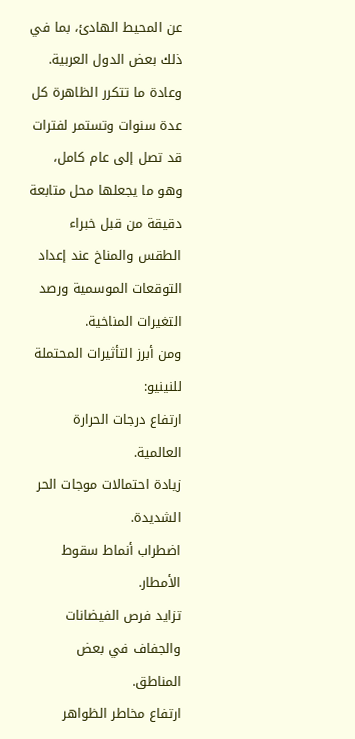عن المحيط الهادئ، بما في ذلك بعض الدول العربية.
وعادة ما تتكرر الظاهرة كل عدة سنوات وتستمر لفترات قد تصل إلى عام كامل، وهو ما يجعلها محل متابعة دقيقة من قبل خبراء الطقس والمناخ عند إعداد التوقعات الموسمية ورصد التغيرات المناخية.
ومن أبرز التأثيرات المحتملة للنينيو:
ارتفاع درجات الحرارة العالمية.
زيادة احتمالات موجات الحر الشديدة.
اضطراب أنماط سقوط الأمطار.
تزايد فرص الفيضانات والجفاف في بعض المناطق.
ارتفاع مخاطر الظواهر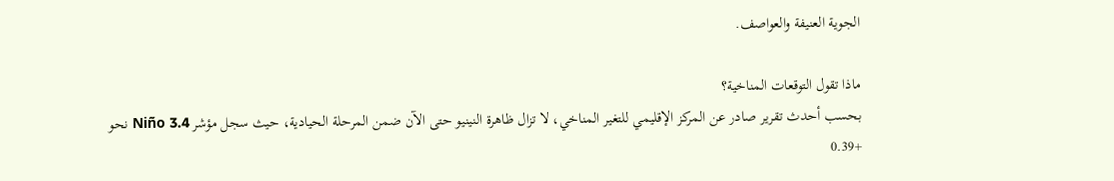الجوية العنيفة والعواصف.

ماذا تقول التوقعات المناخية؟
بحسب أحدث تقرير صادر عن المركز الإقليمي للتغير المناخي، لا تزال ظاهرة النينيو حتى الآن ضمن المرحلة الحيادية، حيث سجل مؤشر Niño 3.4 نحو +0.39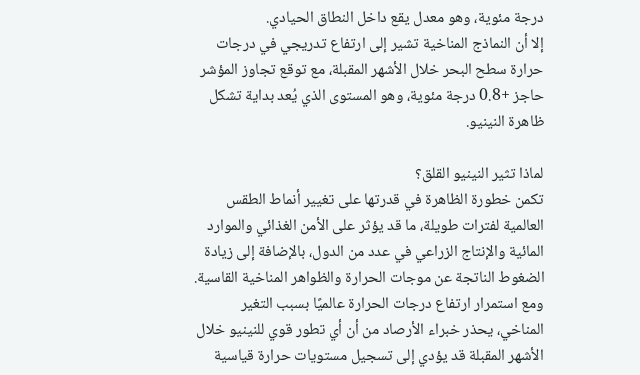درجة مئوية، وهو معدل يقع داخل النطاق الحيادي.
إلا أن النماذج المناخية تشير إلى ارتفاع تدريجي في درجات حرارة سطح البحر خلال الأشهر المقبلة، مع توقع تجاوز المؤشر حاجز +0.8 درجة مئوية، وهو المستوى الذي يُعد بداية تشكل ظاهرة النينيو.

لماذا تثير النينيو القلق؟
تكمن خطورة الظاهرة في قدرتها على تغيير أنماط الطقس العالمية لفترات طويلة، ما قد يؤثر على الأمن الغذائي والموارد المائية والإنتاج الزراعي في عدد من الدول، بالإضافة إلى زيادة الضغوط الناتجة عن موجات الحرارة والظواهر المناخية القاسية.
ومع استمرار ارتفاع درجات الحرارة عالميًا بسبب التغير المناخي، يحذر خبراء الأرصاد من أن أي تطور قوي للنينيو خلال الأشهر المقبلة قد يؤدي إلى تسجيل مستويات حرارة قياسية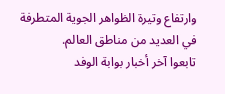وارتفاع وتيرة الظواهر الجوية المتطرفة في العديد من مناطق العالم.
تابعوا آخر أخبار بوابة الوفد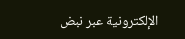الإلكترونية عبر نبض